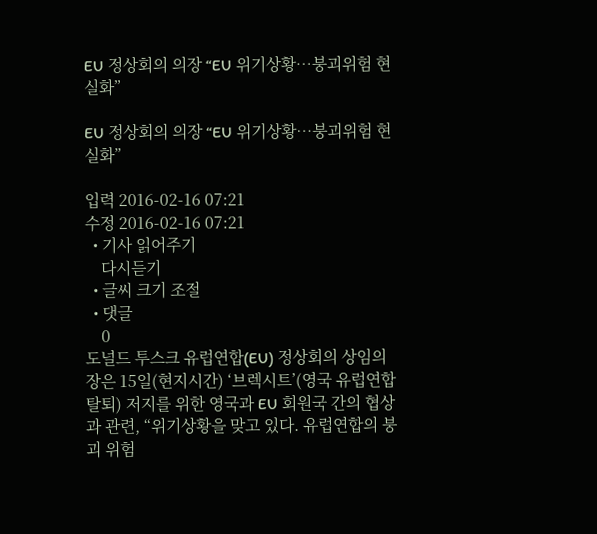EU 정상회의 의장 “EU 위기상황…붕괴위험 현실화”

EU 정상회의 의장 “EU 위기상황…붕괴위험 현실화”

입력 2016-02-16 07:21
수정 2016-02-16 07:21
  • 기사 읽어주기
    다시듣기
  • 글씨 크기 조절
  • 댓글
    0
도널드 투스크 유럽연합(EU) 정상회의 상임의장은 15일(현지시간) ‘브렉시트’(영국 유럽연합 탈퇴) 저지를 위한 영국과 EU 회원국 간의 협상과 관련, “위기상황을 맞고 있다. 유럽연합의 붕괴 위험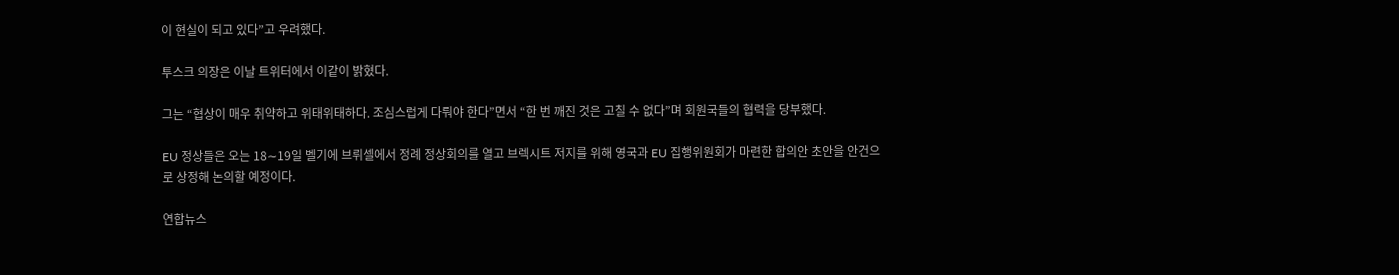이 현실이 되고 있다”고 우려했다.

투스크 의장은 이날 트위터에서 이같이 밝혔다.

그는 “협상이 매우 취약하고 위태위태하다. 조심스럽게 다뤄야 한다”면서 “한 번 깨진 것은 고칠 수 없다”며 회원국들의 협력을 당부했다.

EU 정상들은 오는 18∼19일 벨기에 브뤼셀에서 정례 정상회의를 열고 브렉시트 저지를 위해 영국과 EU 집행위원회가 마련한 합의안 초안을 안건으로 상정해 논의할 예정이다.

연합뉴스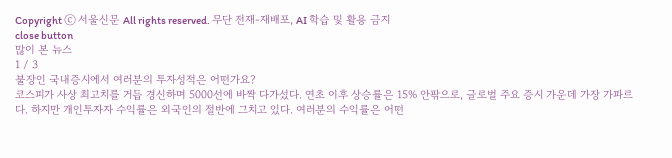Copyright ⓒ 서울신문 All rights reserved. 무단 전재-재배포, AI 학습 및 활용 금지
close button
많이 본 뉴스
1 / 3
불장인 국내증시에서 여러분의 투자성적은 어떤가요?
코스피가 사상 최고치를 거듭 경신하며 5000선에 바짝 다가섰다. 연초 이후 상승률은 15% 안팎으로, 글로벌 주요 증시 가운데 가장 가파르다. 하지만 개인투자자 수익률은 외국인의 절반에 그치고 있다. 여러분의 수익률은 어떤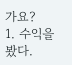가요?
1. 수익을 봤다.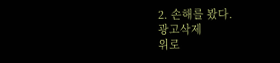2. 손해를 봤다.
광고삭제
위로